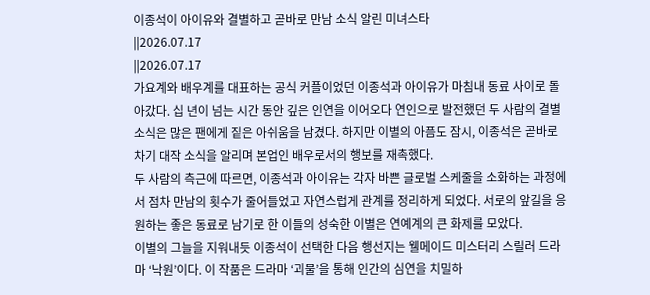이종석이 아이유와 결별하고 곧바로 만남 소식 알린 미녀스타
||2026.07.17
||2026.07.17
가요계와 배우계를 대표하는 공식 커플이었던 이종석과 아이유가 마침내 동료 사이로 돌아갔다. 십 년이 넘는 시간 동안 깊은 인연을 이어오다 연인으로 발전했던 두 사람의 결별 소식은 많은 팬에게 짙은 아쉬움을 남겼다. 하지만 이별의 아픔도 잠시, 이종석은 곧바로 차기 대작 소식을 알리며 본업인 배우로서의 행보를 재촉했다.
두 사람의 측근에 따르면, 이종석과 아이유는 각자 바쁜 글로벌 스케줄을 소화하는 과정에서 점차 만남의 횟수가 줄어들었고 자연스럽게 관계를 정리하게 되었다. 서로의 앞길을 응원하는 좋은 동료로 남기로 한 이들의 성숙한 이별은 연예계의 큰 화제를 모았다.
이별의 그늘을 지워내듯 이종석이 선택한 다음 행선지는 웰메이드 미스터리 스릴러 드라마 ‘낙원’이다. 이 작품은 드라마 ‘괴물’을 통해 인간의 심연을 치밀하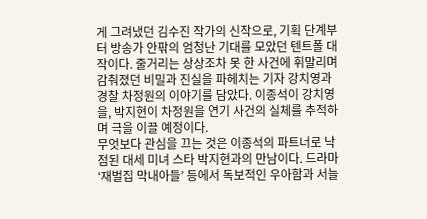게 그려냈던 김수진 작가의 신작으로, 기획 단계부터 방송가 안팎의 엄청난 기대를 모았던 텐트폴 대작이다. 줄거리는 상상조차 못 한 사건에 휘말리며 감춰졌던 비밀과 진실을 파헤치는 기자 강치영과 경찰 차정원의 이야기를 담았다. 이종석이 강치영을, 박지현이 차정원을 연기 사건의 실체를 추적하며 극을 이끌 예정이다.
무엇보다 관심을 끄는 것은 이종석의 파트너로 낙점된 대세 미녀 스타 박지현과의 만남이다. 드라마 ‘재벌집 막내아들’ 등에서 독보적인 우아함과 서늘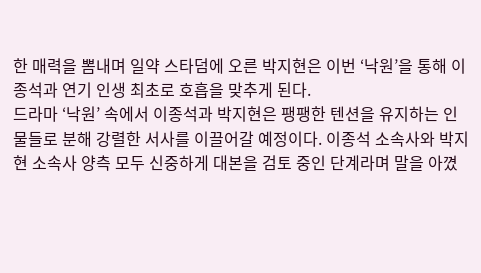한 매력을 뽐내며 일약 스타덤에 오른 박지현은 이번 ‘낙원’을 통해 이종석과 연기 인생 최초로 호흡을 맞추게 된다.
드라마 ‘낙원’ 속에서 이종석과 박지현은 팽팽한 텐션을 유지하는 인물들로 분해 강렬한 서사를 이끌어갈 예정이다. 이종석 소속사와 박지현 소속사 양측 모두 신중하게 대본을 검토 중인 단계라며 말을 아꼈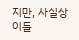지만, 사실상 이들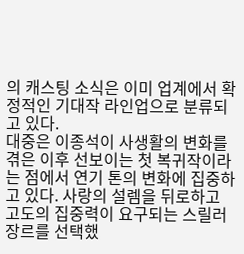의 캐스팅 소식은 이미 업계에서 확정적인 기대작 라인업으로 분류되고 있다.
대중은 이종석이 사생활의 변화를 겪은 이후 선보이는 첫 복귀작이라는 점에서 연기 톤의 변화에 집중하고 있다. 사랑의 설렘을 뒤로하고 고도의 집중력이 요구되는 스릴러 장르를 선택했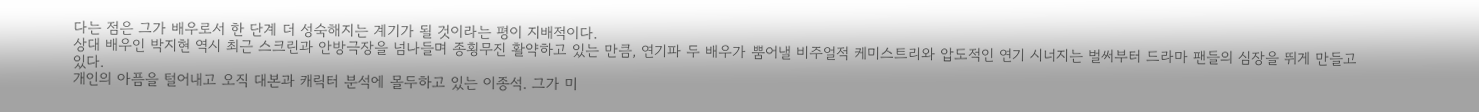다는 점은 그가 배우로서 한 단계 더 성숙해지는 계기가 될 것이라는 평이 지배적이다.
상대 배우인 박지현 역시 최근 스크린과 안방극장을 넘나들며 종횡무진 활약하고 있는 만큼, 연기파 두 배우가 뿜어낼 비주얼적 케미스트리와 압도적인 연기 시너지는 벌써부터 드라마 팬들의 심장을 뛰게 만들고 있다.
개인의 아픔을 털어내고 오직 대본과 캐릭터 분석에 몰두하고 있는 이종석. 그가 미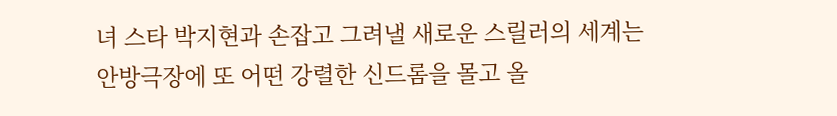녀 스타 박지현과 손잡고 그려낼 새로운 스릴러의 세계는 안방극장에 또 어떤 강렬한 신드롬을 몰고 올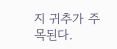지 귀추가 주목된다.